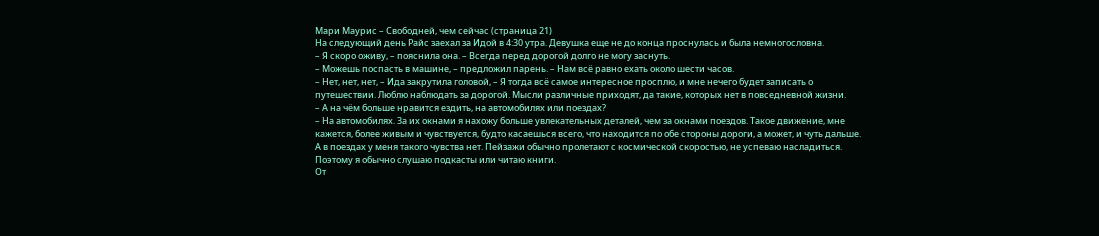Мари Маурис – Свободней, чем сейчас (страница 21)
На следующий день Райс заехал за Идой в 4:30 утра. Девушка еще не до конца проснулась и была немногословна.
– Я скоро оживу, – пояснила она. – Всегда перед дорогой долго не могу заснуть.
– Можешь поспасть в машине, – предложил парень. – Нам всё равно ехать около шести часов.
– Нет, нет, нет, – Ида закрутила головой, – Я тогда всё самое интересное просплю, и мне нечего будет записать о путешествии. Люблю наблюдать за дорогой. Мысли различные приходят, да такие, которых нет в повседневной жизни.
– А на чём больше нравится ездить, на автомобилях или поездах?
– На автомобилях. За их окнами я нахожу больше увлекательных деталей, чем за окнами поездов. Такое движение, мне кажется, более живым и чувствуется, будто касаешься всего, что находится по обе стороны дороги, а может, и чуть дальше. А в поездах у меня такого чувства нет. Пейзажи обычно пролетают с космической скоростью, не успеваю насладиться. Поэтому я обычно слушаю подкасты или читаю книги.
От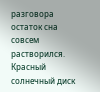разговора остаток сна совсем растворился. Красный солнечный диск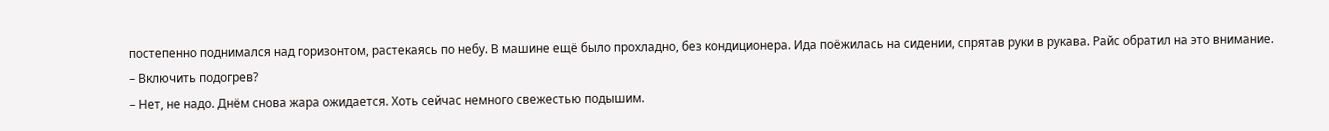постепенно поднимался над горизонтом, растекаясь по небу. В машине ещё было прохладно, без кондиционера. Ида поёжилась на сидении, спрятав руки в рукава. Райс обратил на это внимание.
– Включить подогрев?
– Нет, не надо. Днём снова жара ожидается. Хоть сейчас немного свежестью подышим.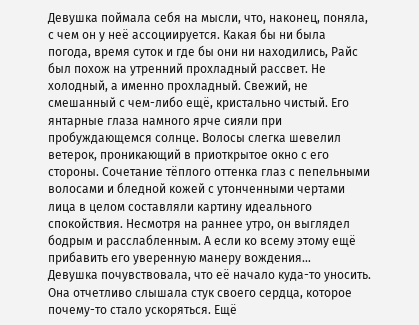Девушка поймала себя на мысли, что, наконец, поняла, с чем он у неё ассоциируется. Какая бы ни была погода, время суток и где бы они ни находились, Райс был похож на утренний прохладный рассвет. Не холодный, а именно прохладный. Свежий, не смешанный с чем-либо ещё, кристально чистый. Его янтарные глаза намного ярче сияли при пробуждающемся солнце. Волосы слегка шевелил ветерок, проникающий в приоткрытое окно с его стороны. Сочетание тёплого оттенка глаз с пепельными волосами и бледной кожей с утонченными чертами лица в целом составляли картину идеального спокойствия. Несмотря на раннее утро, он выглядел бодрым и расслабленным. А если ко всему этому ещё прибавить его уверенную манеру вождения…
Девушка почувствовала, что её начало куда-то уносить. Она отчетливо слышала стук своего сердца, которое почему-то стало ускоряться. Ещё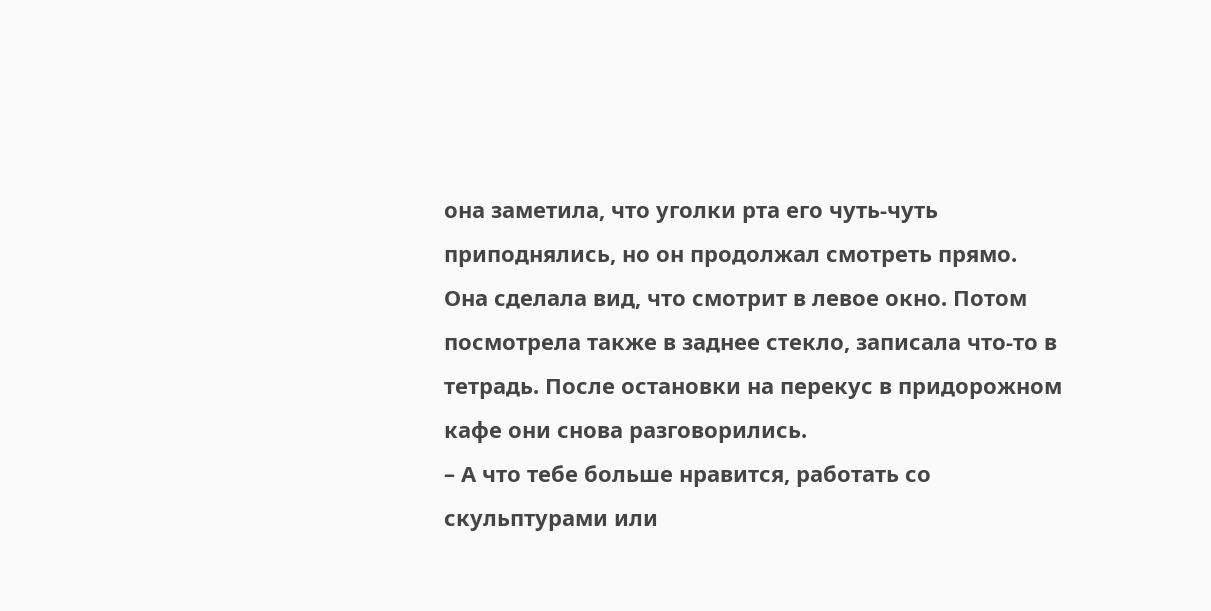она заметила, что уголки рта его чуть-чуть приподнялись, но он продолжал смотреть прямо.
Она сделала вид, что смотрит в левое окно. Потом посмотрела также в заднее стекло, записала что-то в тетрадь. После остановки на перекус в придорожном кафе они снова разговорились.
– А что тебе больше нравится, работать со скульптурами или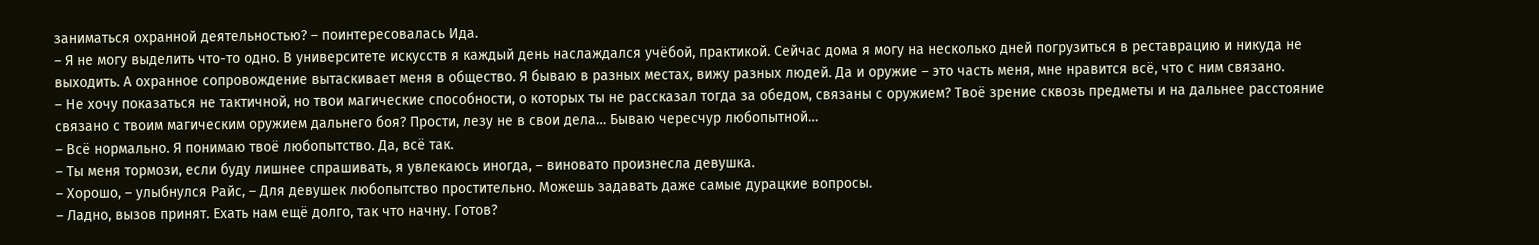заниматься охранной деятельностью? – поинтересовалась Ида.
– Я не могу выделить что-то одно. В университете искусств я каждый день наслаждался учёбой, практикой. Сейчас дома я могу на несколько дней погрузиться в реставрацию и никуда не выходить. А охранное сопровождение вытаскивает меня в общество. Я бываю в разных местах, вижу разных людей. Да и оружие – это часть меня, мне нравится всё, что с ним связано.
– Не хочу показаться не тактичной, но твои магические способности, о которых ты не рассказал тогда за обедом, связаны с оружием? Твоё зрение сквозь предметы и на дальнее расстояние связано с твоим магическим оружием дальнего боя? Прости, лезу не в свои дела… Бываю чересчур любопытной…
– Всё нормально. Я понимаю твоё любопытство. Да, всё так.
– Ты меня тормози, если буду лишнее спрашивать, я увлекаюсь иногда, – виновато произнесла девушка.
– Хорошо, – улыбнулся Райс, – Для девушек любопытство простительно. Можешь задавать даже самые дурацкие вопросы.
– Ладно, вызов принят. Ехать нам ещё долго, так что начну. Готов?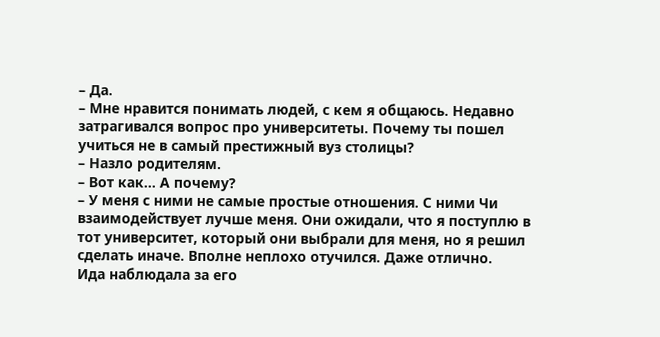– Да.
– Мне нравится понимать людей, с кем я общаюсь. Недавно затрагивался вопрос про университеты. Почему ты пошел учиться не в самый престижный вуз столицы?
– Назло родителям.
– Вот как… А почему?
– У меня с ними не самые простые отношения. С ними Чи взаимодействует лучше меня. Они ожидали, что я поступлю в тот университет, который они выбрали для меня, но я решил сделать иначе. Вполне неплохо отучился. Даже отлично.
Ида наблюдала за его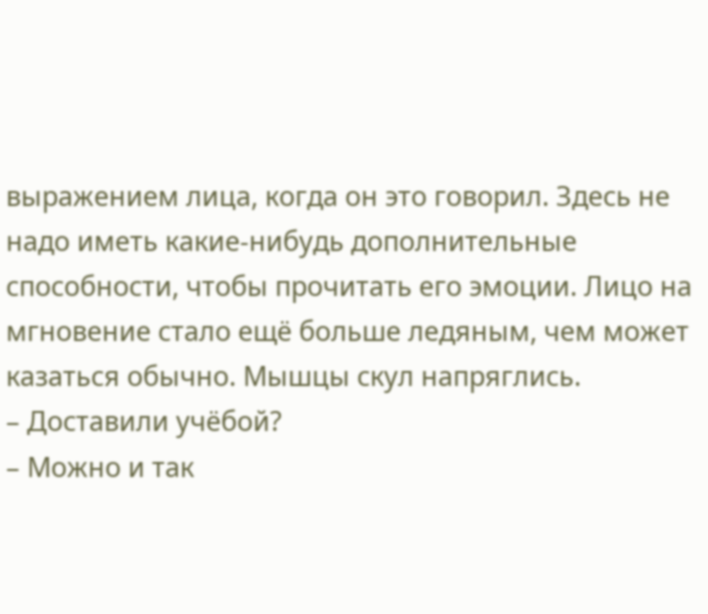выражением лица, когда он это говорил. Здесь не надо иметь какие-нибудь дополнительные способности, чтобы прочитать его эмоции. Лицо на мгновение стало ещё больше ледяным, чем может казаться обычно. Мышцы скул напряглись.
– Доставили учёбой?
– Можно и так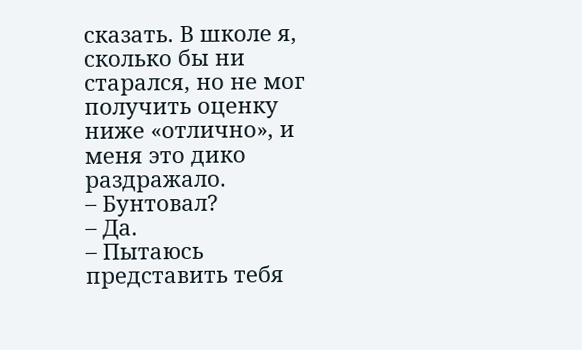сказать. В школе я, сколько бы ни старался, но не мог получить оценку ниже «отлично», и меня это дико раздражало.
– Бунтовал?
– Да.
– Пытаюсь представить тебя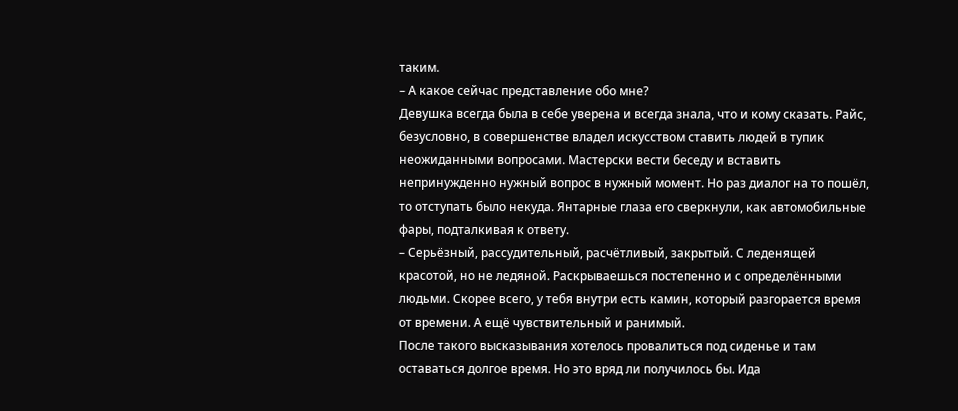таким.
– А какое сейчас представление обо мне?
Девушка всегда была в себе уверена и всегда знала, что и кому сказать. Райс, безусловно, в совершенстве владел искусством ставить людей в тупик неожиданными вопросами. Мастерски вести беседу и вставить непринужденно нужный вопрос в нужный момент. Но раз диалог на то пошёл, то отступать было некуда. Янтарные глаза его сверкнули, как автомобильные фары, подталкивая к ответу.
– Серьёзный, рассудительный, расчётливый, закрытый. С леденящей красотой, но не ледяной. Раскрываешься постепенно и с определёнными людьми. Скорее всего, у тебя внутри есть камин, который разгорается время от времени. А ещё чувствительный и ранимый.
После такого высказывания хотелось провалиться под сиденье и там оставаться долгое время. Но это вряд ли получилось бы. Ида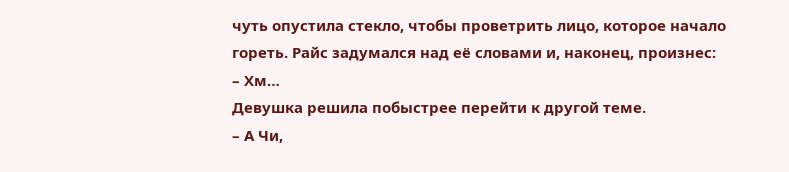чуть опустила стекло, чтобы проветрить лицо, которое начало гореть. Райс задумался над её словами и, наконец, произнес:
– Хм…
Девушка решила побыстрее перейти к другой теме.
– А Чи,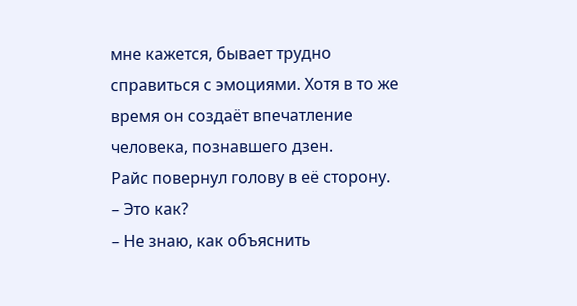мне кажется, бывает трудно справиться с эмоциями. Хотя в то же время он создаёт впечатление человека, познавшего дзен.
Райс повернул голову в её сторону.
– Это как?
– Не знаю, как объяснить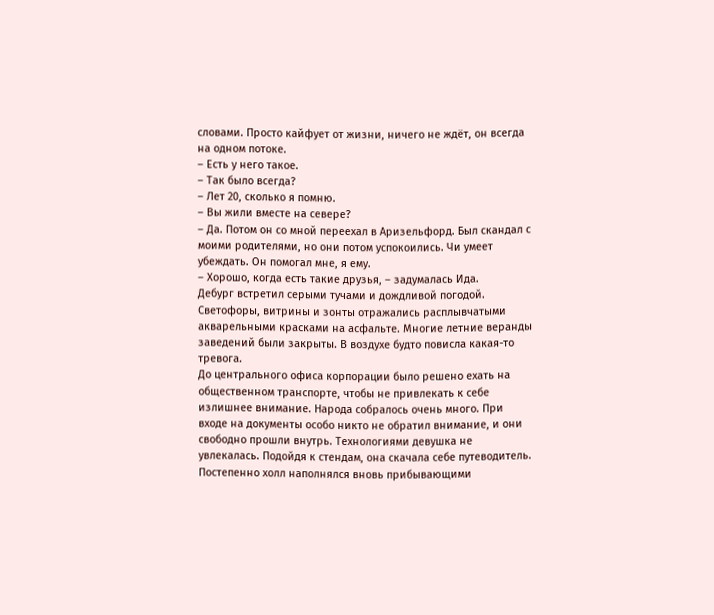словами. Просто кайфует от жизни, ничего не ждёт, он всегда на одном потоке.
– Есть у него такое.
– Так было всегда?
– Лет 20, сколько я помню.
– Вы жили вместе на севере?
– Да. Потом он со мной переехал в Аризельфорд. Был скандал с моими родителями, но они потом успокоились. Чи умеет убеждать. Он помогал мне, я ему.
– Хорошо, когда есть такие друзья, – задумалась Ида.
Дебург встретил серыми тучами и дождливой погодой. Светофоры, витрины и зонты отражались расплывчатыми акварельными красками на асфальте. Многие летние веранды заведений были закрыты. В воздухе будто повисла какая-то тревога.
До центрального офиса корпорации было решено ехать на общественном транспорте, чтобы не привлекать к себе излишнее внимание. Народа собралось очень много. При входе на документы особо никто не обратил внимание, и они свободно прошли внутрь. Технологиями девушка не увлекалась. Подойдя к стендам, она скачала себе путеводитель. Постепенно холл наполнялся вновь прибывающими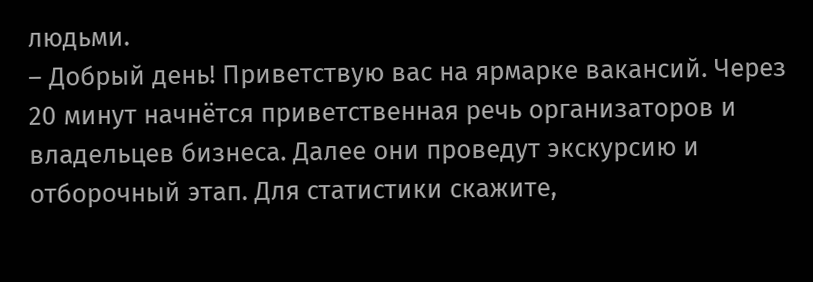людьми.
– Добрый день! Приветствую вас на ярмарке вакансий. Через 20 минут начнётся приветственная речь организаторов и владельцев бизнеса. Далее они проведут экскурсию и отборочный этап. Для статистики скажите,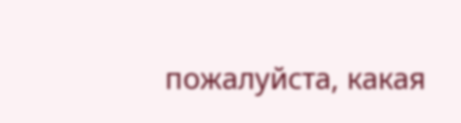пожалуйста, какая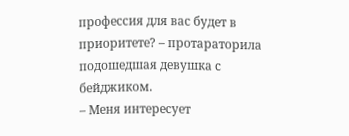профессия для вас будет в приоритете? – протараторила подошедшая девушка с бейджиком.
– Меня интересует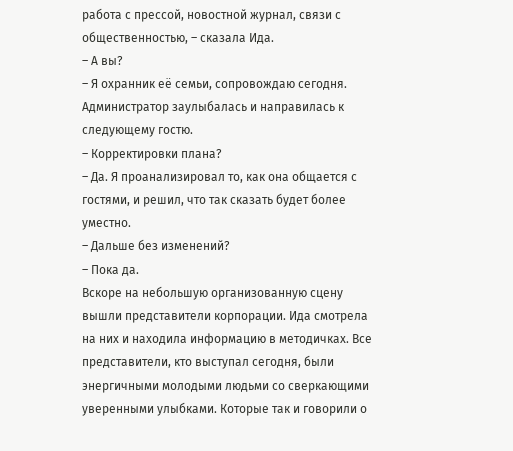работа с прессой, новостной журнал, связи с общественностью, – сказала Ида.
– А вы?
– Я охранник её семьи, сопровождаю сегодня.
Администратор заулыбалась и направилась к следующему гостю.
– Корректировки плана?
– Да. Я проанализировал то, как она общается с гостями, и решил, что так сказать будет более уместно.
– Дальше без изменений?
– Пока да.
Вскоре на небольшую организованную сцену вышли представители корпорации. Ида смотрела на них и находила информацию в методичках. Все представители, кто выступал сегодня, были энергичными молодыми людьми со сверкающими уверенными улыбками. Которые так и говорили о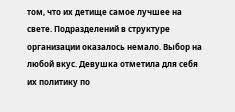том, что их детище самое лучшее на свете. Подразделений в структуре организации оказалось немало. Выбор на любой вкус. Девушка отметила для себя их политику по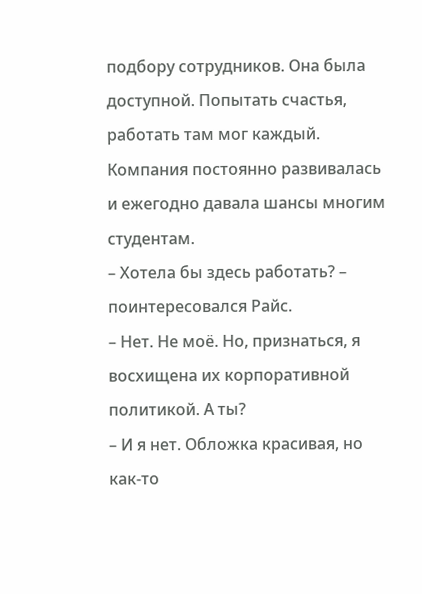подбору сотрудников. Она была доступной. Попытать счастья, работать там мог каждый. Компания постоянно развивалась и ежегодно давала шансы многим студентам.
– Хотела бы здесь работать? – поинтересовался Райс.
– Нет. Не моё. Но, признаться, я восхищена их корпоративной политикой. А ты?
– И я нет. Обложка красивая, но как-то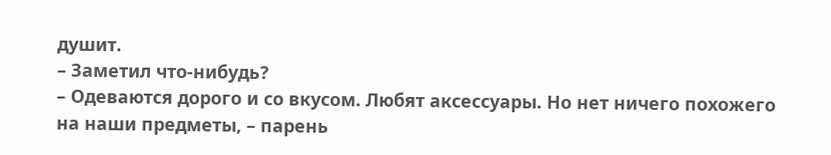душит.
– Заметил что-нибудь?
– Одеваются дорого и со вкусом. Любят аксессуары. Но нет ничего похожего на наши предметы, – парень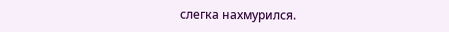слегка нахмурился.